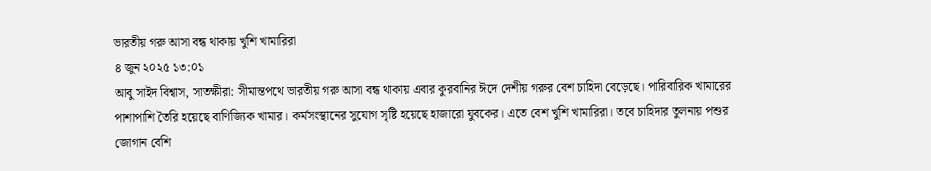ভারতীয় গরু আসা বন্ধ থাকায় খুশি খামারিরা
৪ জুন ২০২৫ ১৩:০১
আবু সাইদ বিশ্বাস, সাতক্ষীরা: সীমান্তপথে ভারতীয় গরু আসা বন্ধ থাকায় এবার কুরবানির ঈদে দেশীয় গরুর বেশ চাহিদা বেড়েছে। পারিবারিক খামারের পাশাপাশি তৈরি হয়েছে বাণিজ্যিক খামার। কর্মসংস্থানের সুযোগ সৃষ্টি হয়েছে হাজারো যুবকের। এতে বেশ খুশি খামারিরা। তবে চাহিদার তুলনায় পশুর জোগান বেশি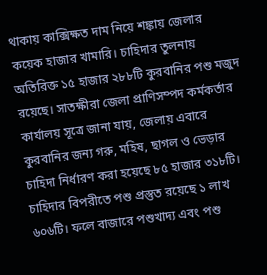থাকায় কাক্সিক্ষত দাম নিয়ে শঙ্কায় জেলার কয়েক হাজার খামারি। চাহিদার তুলনায় অতিরিক্ত ১৫ হাজার ২৮৮টি কুরবানির পশু মজুদ রয়েছে। সাতক্ষীরা জেলা প্রাণিসম্পদ কর্মকর্তার কার্যালয় সূত্রে জানা যায়, জেলায় এবারে কুরবানির জন্য গরু, মহিষ, ছাগল ও ভেড়ার চাহিদা নির্ধারণ করা হয়েছে ৮৫ হাজার ৩১৮টি। চাহিদার বিপরীতে পশু প্রস্তুত রয়েছে ১ লাখ ৬০৬টি। ফলে বাজারে পশুখাদ্য এবং পশু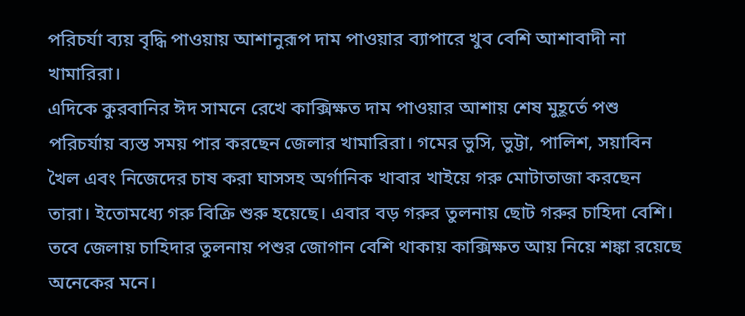পরিচর্যা ব্যয় বৃদ্ধি পাওয়ায় আশানুরূপ দাম পাওয়ার ব্যাপারে খুব বেশি আশাবাদী না খামারিরা।
এদিকে কুরবানির ঈদ সামনে রেখে কাক্সিক্ষত দাম পাওয়ার আশায় শেষ মুহূর্তে পশু পরিচর্যায় ব্যস্ত সময় পার করছেন জেলার খামারিরা। গমের ভুসি, ভুট্টা, পালিশ, সয়াবিন খৈল এবং নিজেদের চাষ করা ঘাসসহ অর্গানিক খাবার খাইয়ে গরু মোটাতাজা করছেন তারা। ইতোমধ্যে গরু বিক্রি শুরু হয়েছে। এবার বড় গরুর তুলনায় ছোট গরুর চাহিদা বেশি। তবে জেলায় চাহিদার তুলনায় পশুর জোগান বেশি থাকায় কাক্সিক্ষত আয় নিয়ে শঙ্কা রয়েছে অনেকের মনে।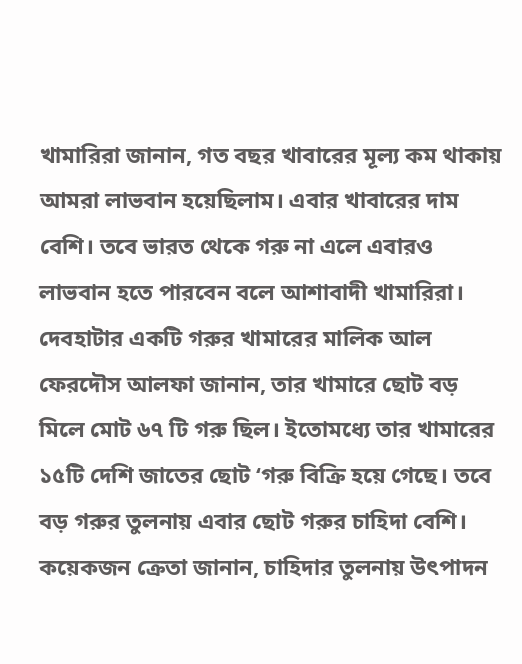খামারিরা জানান, গত বছর খাবারের মূল্য কম থাকায় আমরা লাভবান হয়েছিলাম। এবার খাবারের দাম বেশি। তবে ভারত থেকে গরু না এলে এবারও লাভবান হতে পারবেন বলে আশাবাদী খামারিরা। দেবহাটার একটি গরুর খামারের মালিক আল ফেরদৌস আলফা জানান, তার খামারে ছোট বড় মিলে মোট ৬৭ টি গরু ছিল। ইতোমধ্যে তার খামারের ১৫টি দেশি জাতের ছোট ‘গরু বিক্রি হয়ে গেছে। তবে বড় গরুর তুলনায় এবার ছোট গরুর চাহিদা বেশি।
কয়েকজন ক্রেতা জানান, চাহিদার তুলনায় উৎপাদন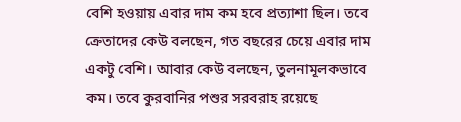বেশি হওয়ায় এবার দাম কম হবে প্রত্যাশা ছিল। তবে ক্রেতাদের কেউ বলছেন, গত বছরের চেয়ে এবার দাম একটু বেশি। আবার কেউ বলছেন, তুলনামূলকভাবে কম। তবে কুরবানির পশুর সরবরাহ রয়েছে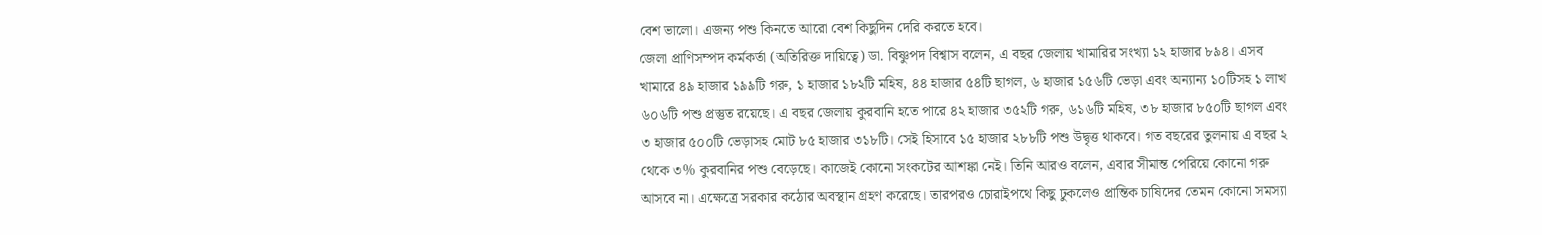বেশ ভালো। এজন্য পশু কিনতে আরো বেশ কিছুদিন দেরি করতে হবে।
জেলা প্রাণিসম্পদ কর্মকর্তা (অতিরিক্ত দায়িত্বে) ডা. বিষ্ণুপদ বিশ্বাস বলেন, এ বছর জেলায় খামারির সংখ্যা ১২ হাজার ৮৯৪। এসব খামারে ৪৯ হাজার ১৯৯টি গরু, ১ হাজার ১৮২টি মহিষ, ৪৪ হাজার ৫৪টি ছাগল, ৬ হাজার ১৫৬টি ভেড়া এবং অন্যান্য ১০টিসহ ১ লাখ ৬০৬টি পশু প্রস্তুত রয়েছে। এ বছর জেলায় কুরবানি হতে পারে ৪২ হাজার ৩৫২টি গরু, ৬১৬টি মহিষ, ৩৮ হাজার ৮৫০টি ছাগল এবং ৩ হাজার ৫০০টি ভেড়াসহ মোট ৮৫ হাজার ৩১৮টি। সেই হিসাবে ১৫ হাজার ২৮৮টি পশু উদ্বৃত্ত থাকবে। গত বছরের তুলনায় এ বছর ২ থেকে ৩% কুরবানির পশু বেড়েছে। কাজেই কোনো সংকটের আশঙ্কা নেই। তিনি আরও বলেন, এবার সীমান্ত পেরিয়ে কোনো গরু আসবে না। এক্ষেত্রে সরকার কঠোর অবস্থান গ্রহণ করেছে। তারপরও চোরাইপথে কিছু ঢুকলেও প্রান্তিক চাষিদের তেমন কোনো সমস্যা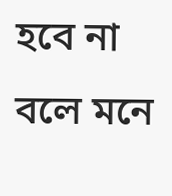হবে না বলে মনে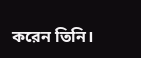করেন তিনি।